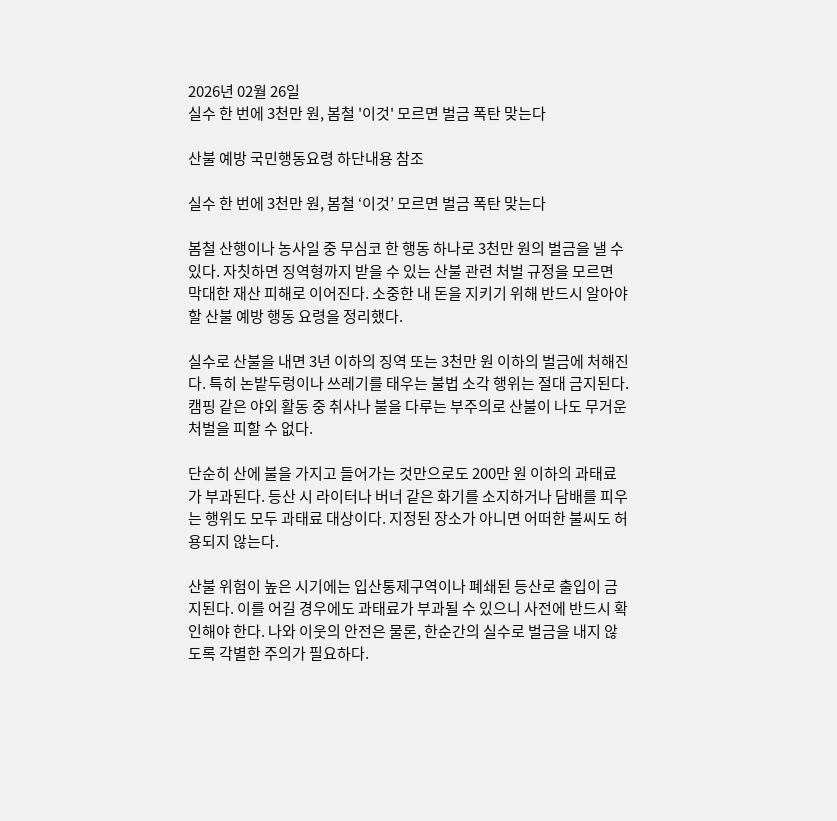2026년 02월 26일
실수 한 번에 3천만 원, 봄철 '이것' 모르면 벌금 폭탄 맞는다

산불 예방 국민행동요령 하단내용 참조

실수 한 번에 3천만 원, 봄철 ‘이것’ 모르면 벌금 폭탄 맞는다

봄철 산행이나 농사일 중 무심코 한 행동 하나로 3천만 원의 벌금을 낼 수 있다. 자칫하면 징역형까지 받을 수 있는 산불 관련 처벌 규정을 모르면 막대한 재산 피해로 이어진다. 소중한 내 돈을 지키기 위해 반드시 알아야 할 산불 예방 행동 요령을 정리했다.

실수로 산불을 내면 3년 이하의 징역 또는 3천만 원 이하의 벌금에 처해진다. 특히 논밭두렁이나 쓰레기를 태우는 불법 소각 행위는 절대 금지된다. 캠핑 같은 야외 활동 중 취사나 불을 다루는 부주의로 산불이 나도 무거운 처벌을 피할 수 없다.

단순히 산에 불을 가지고 들어가는 것만으로도 200만 원 이하의 과태료가 부과된다. 등산 시 라이터나 버너 같은 화기를 소지하거나 담배를 피우는 행위도 모두 과태료 대상이다. 지정된 장소가 아니면 어떠한 불씨도 허용되지 않는다.

산불 위험이 높은 시기에는 입산통제구역이나 폐쇄된 등산로 출입이 금지된다. 이를 어길 경우에도 과태료가 부과될 수 있으니 사전에 반드시 확인해야 한다. 나와 이웃의 안전은 물론, 한순간의 실수로 벌금을 내지 않도록 각별한 주의가 필요하다.